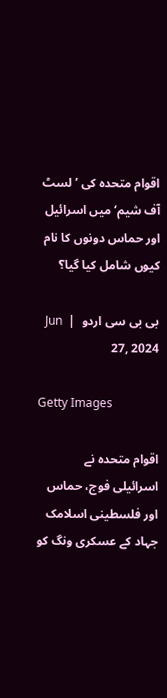اقوام متحدہ کی ’لسٹ آف شیم‘ میں اسرائیل اور حماس دونوں کا نام کیوں شامل کیا گیا؟

بی بی سی اردو  |  Jun 27, 2024

Getty Images

اقوام متحدہ نے اسرائیلی فوج، حماس اور فلسطینی اسلامک جہاد کے عسکری ونگ کو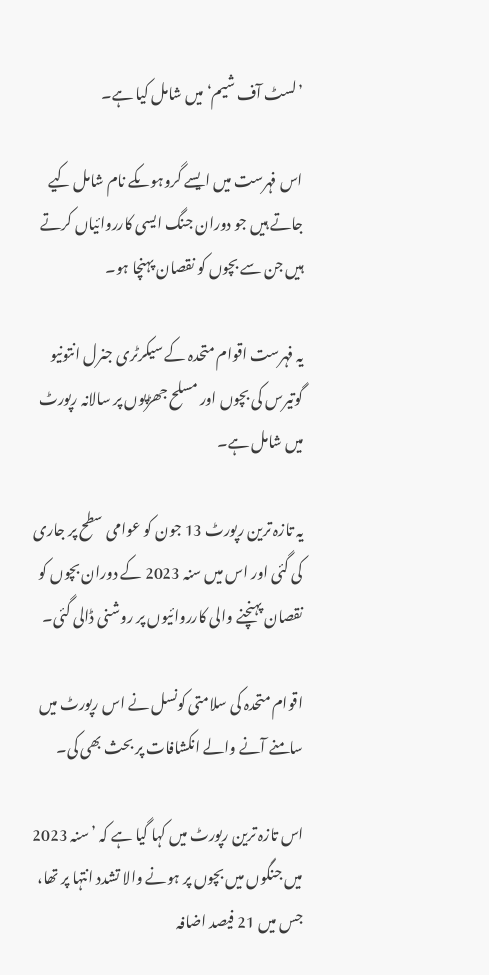’لسٹ آف شیم‘ میں شامل کیا ہے۔

اس فہرست میں ایسے گروہوںکے نام شامل کیے جاتے ہیں جو دوران جنگ ایسی کارروائیاں کرتے ہیں جن سے بچوں کو نقصان پہنچا ہو۔

یہ فہرست اقوام متحدہ کے سیکرٹری جنرل انتونیو گوتیرس کی بچوں اور مسلح جھڑپوں پر سالانہ رپورٹ میں شامل ہے۔

یہ تازہ ترین رپورٹ 13 جون کو عوامی سطح پر جاری کی گئی اور اس میں سنہ 2023 کے دوران بچوں کو نقصان پہنچنے والی کارروائیوں پر روشنی ڈالی گئی۔

اقوام متحدہ کی سلامتی کونسل نے اس رپورٹ میں سامنے آنے والے انکشافات پر بحث بھی کی۔

اس تازہ ترین رپورٹ میں کہا گیا ہے کہ ’سنہ 2023 میں جنگوں میں بچوں پر ہونے والا تشدد انتہا پر تھا، جس میں 21 فیصد اضافہ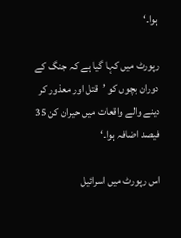ہوا۔‘

رپورٹ میں کہا گیا ہے کہ جنگ کے دوران بچوں کو ’قتل اور معذور کر دینے والے واقعات میں حیران کن 35 فیصد اضافہ ہوا۔‘

اس رپورٹ میں اسرائیل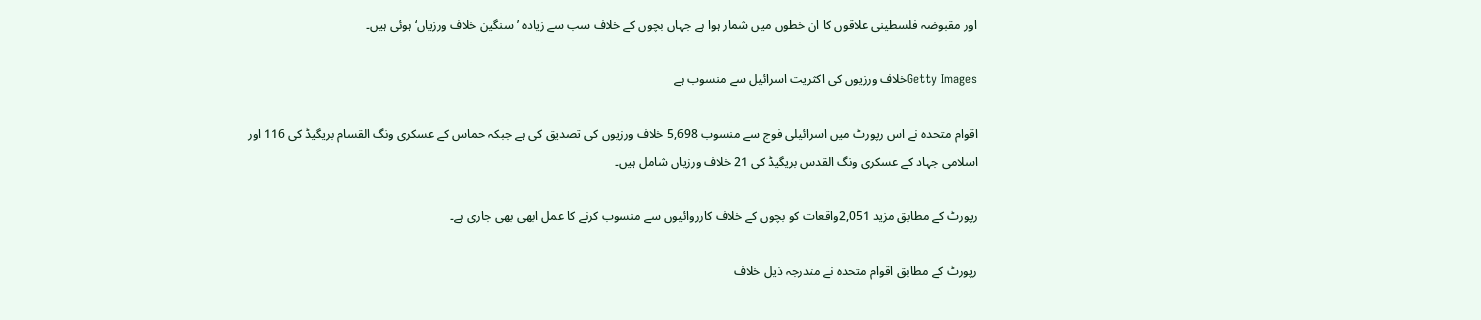اور مقبوضہ فلسطینی علاقوں کا ان خطوں میں شمار ہوا ہے جہاں بچوں کے خلاف سب سے زیادہ ’سنگین خلاف ورزیاں‘ ہوئی ہیں۔

Getty Imagesخلاف ورزیوں کی اکثریت اسرائیل سے منسوب ہے

اقوام متحدہ نے اس رپورٹ میں اسرائیلی فوج سے منسوب 5,698 خلاف ورزیوں کی تصدیق کی ہے جبکہ حماس کے عسکری ونگ القسام بریگیڈ کی 116 اور اسلامی جہاد کے عسکری ونگ القدس بریگیڈ کی 21 خلاف ورزیاں شامل ہیں۔

رپورٹ کے مطابق مزید 2,051واقعات کو بچوں کے خلاف کارروائیوں سے منسوب کرنے کا عمل ابھی بھی جاری ہے۔

رپورٹ کے مطابق اقوام متحدہ نے مندرجہ ذیل خلاف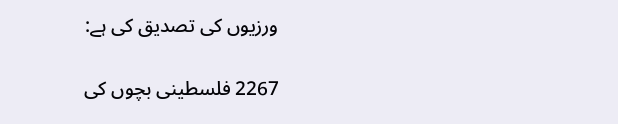ورزیوں کی تصدیق کی ہے:

2267 فلسطینی بچوں کی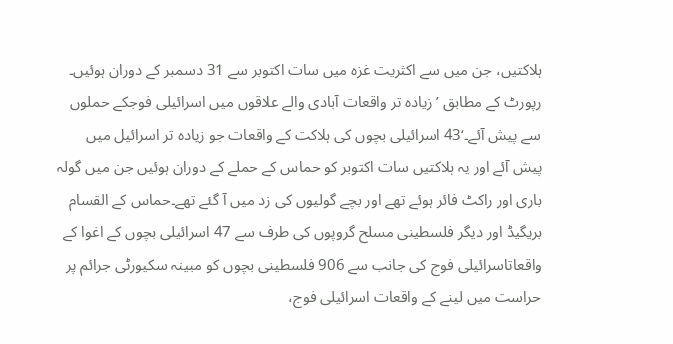ہلاکتیں، جن میں سے اکثریت غزہ میں سات اکتوبر سے 31 دسمبر کے دوران ہوئیں۔ رپورٹ کے مطابق ’زیادہ تر واقعات آبادی والے علاقوں میں اسرائیلی فوجکے حملوں سے پیش آئے۔‘43 اسرائیلی بچوں کی ہلاکت کے واقعات جو زیادہ تر اسرائیل میں پیش آئے اور یہ ہلاکتیں سات اکتوبر کو حماس کے حملے کے دوران ہوئیں جن میں گولہ باری اور راکٹ فائر ہوئے تھے اور بچے گولیوں کی زد میں آ گئے تھے۔حماس کے القسام بریگیڈ اور دیگر فلسطینی مسلح گروپوں کی طرف سے 47 اسرائیلی بچوں کے اغوا کے واقعاتاسرائیلی فوج کی جانب سے 906 فلسطینی بچوں کو مبینہ سکیورٹی جرائم پر حراست میں لینے کے واقعات اسرائیلی فوج،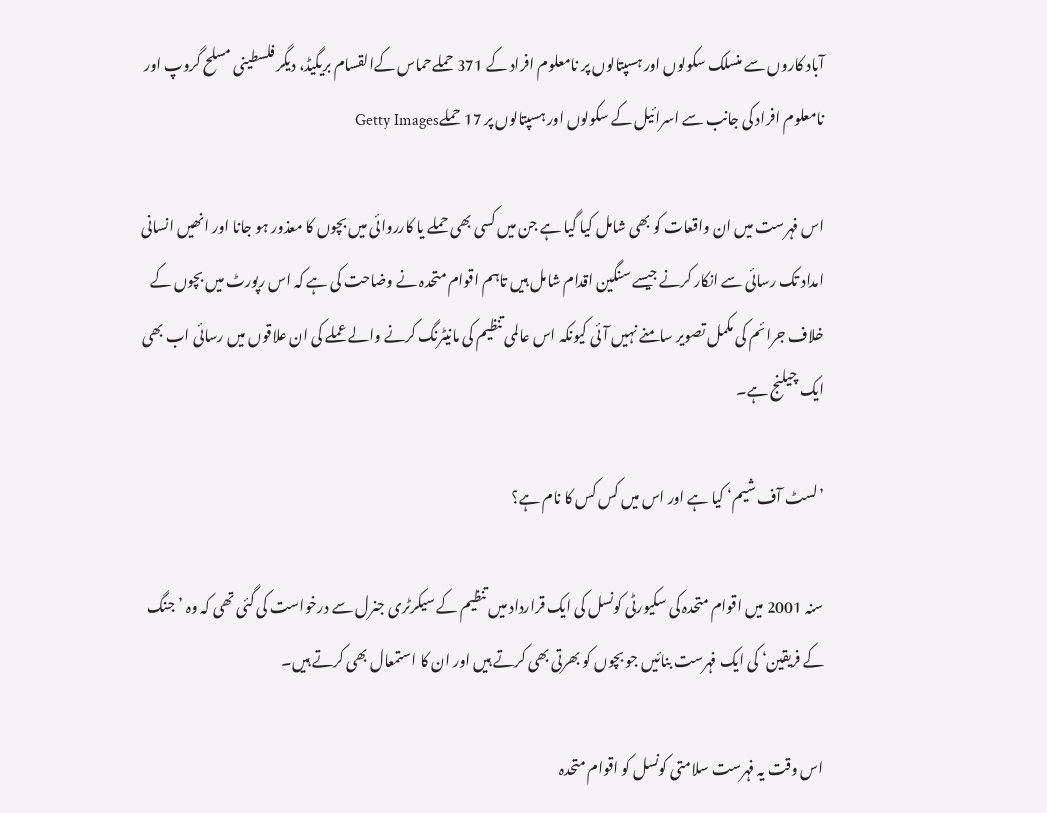آباد کاروں سے منسلک سکولوں اور ہسپتالوں پر نامعلوم افراد کے 371 حملےحماس کےالقسام بریگیڈ، دیگر فلسطینی مسلح گروپ اور نامعلوم افراد کی جانب سے اسرائیل کے سکولوں اور ہسپتالوں پر 17 حملےGetty Images

اس فہرست میں ان واقعات کو بھی شامل کیا گیا ہے جن میں کسی بھی حملے یا کارروائی میں بچوں کا معذور ہو جانا اور انھیں انسانی امداد تک رسائی سے انکار کرنے جیسے سنگین اقدام شامل ہیں تاہم اقوام متحدہ نے وضاحت کی ہے کہ اس رپورٹ میں بچوں کے خلاف جرائم کی مکمل تصویر سامنے نہیں آئی کیونکہ اس عالمی تنظیم کی مانیٹرنگ کرنے والے عملے کی ان علاقوں میں رسائی اب بھی ایک چیلنج ہے۔

’لسٹ آف شیم‘ کیا ہے اور اس میں کس کس کا نام ہے؟

سنہ 2001 میں اقوام متحدہ کی سکیورٹی کونسل کی ایک قرارداد میں تنظیم کے سیکرٹری جنرل سے درخواست کی گئی تھی کہ وہ ’جنگ کے فریقین‘ کی ایک فہرست بنائیں جو بچوں کو بھرتی بھی کرتے ہیں اور ان کا استمعال بھی کرتے ہیں۔

اس وقت یہ فہرست سلامتی کونسل کو اقوام متحدہ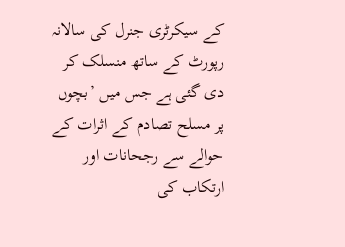کے سیکرٹری جنرل کی سالانہ رپورٹ کے ساتھ منسلک کر دی گئی ہے جس میں ’بچوں پر مسلح تصادم کے اثرات کے حوالے سے رجحانات اور ارتکاب کی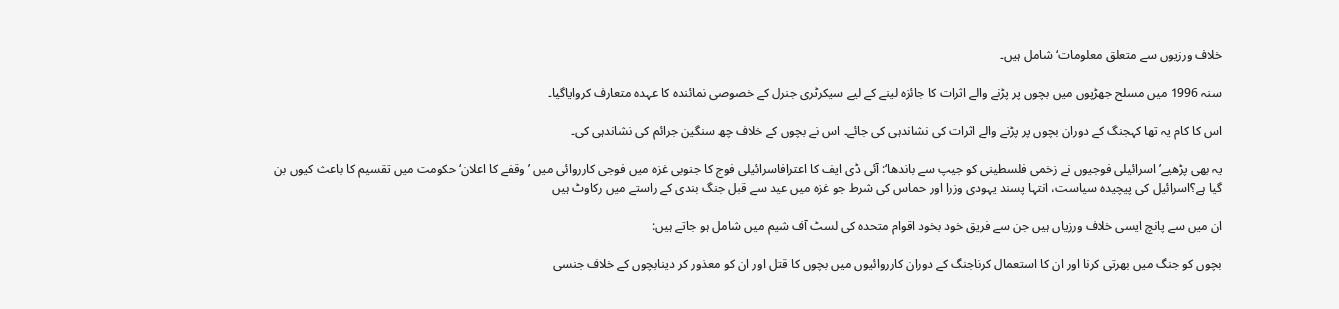خلاف ورزیوں سے متعلق معلومات‘ شامل ہیں۔

سنہ 1996 میں مسلح جھڑپوں میں بچوں پر پڑنے والے اثرات کا جائزہ لینے کے لیے سیکرٹری جنرل کے خصوصی نمائندہ کا عہدہ متعارف کروایاگیا۔

اس کا کام یہ تھا کہجنگ کے دوران بچوں پر پڑنے والے اثرات کی نشاندہی کی جائے۔ اس نے بچوں کے خلاف چھ سنگین جرائم کی نشاندہی کی۔

یہ بھی پڑھیے’اسرائیلی فوجیوں نے زخمی فلسطینی کو جیپ سے باندھا‘: آئی ڈی ایف کا اعترافاسرائیلی فوج کا جنوبی غزہ میں فوجی کارروائی میں ’وقفے کا اعلان‘ حکومت میں تقسیم کا باعث کیوں بن گیا ہے؟اسرائیل کی پیچیدہ سیاست، انتہا پسند یہودی وزرا اور حماس کی شرط جو غزہ میں عید سے قبل جنگ بندی کے راستے میں رکاوٹ ہیں

ان میں سے پانچ ایسی خلاف ورزیاں ہیں جن سے فریق خود بخود اقوام متحدہ کی لسٹ آف شیم میں شامل ہو جاتے ہیں:

بچوں کو جنگ میں بھرتی کرنا اور ان کا استعمال کرناجنگ کے دوران کارروائیوں میں بچوں کا قتل اور ان کو معذور کر دینابچوں کے خلاف جنسی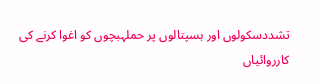تشددسکولوں اور ہسپتالوں پر حملہبچوں کو اغوا کرنے کی کارروائیاں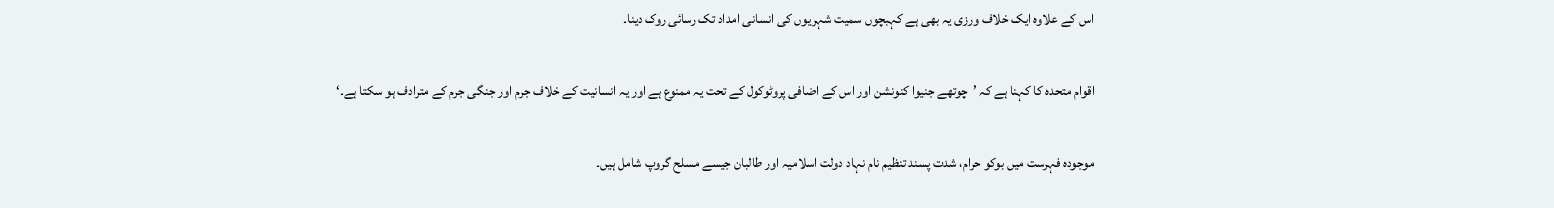اس کے علاوہ ایک خلاف ورزی یہ بھی ہے کہبچوں سمیت شہریوں کی انسانی امداد تک رسائی روک دینا۔

اقوام متحدہ کا کہنا ہے کہ ’چوتھے جنیوا کنونشن اور اس کے اضافی پروٹوکول کے تحت یہ ممنوع ہے اور یہ انسانیت کے خلاف جرم اور جنگی جرم کے مترادف ہو سکتا ہے۔‘

موجودہ فہرست میں بوکو حرام، شدت پسند تنظیم نام نہاد دولت اسلامیہ اور طالبان جیسے مسلح گروپ شامل ہیں۔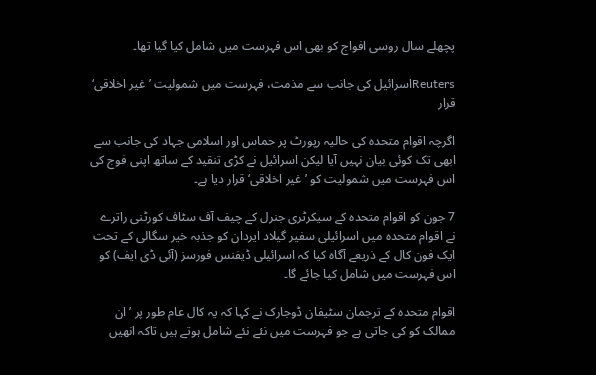پچھلے سال روسی افواج کو بھی اس فہرست میں شامل کیا گیا تھا۔

Reutersاسرائیل کی جانب سے مذمت، فہرست میں شمولیت ’غیر اخلاقی‘ قرار

اگرچہ اقوام متحدہ کی حالیہ رپورٹ پر حماس اور اسلامی جہاد کی جانب سے ابھی تک کوئی بیان نہیں آیا لیکن اسرائیل نے کڑی تنقید کے ساتھ اپنی فوج کی اس فہرست میں شمولیت کو ’غیر اخلاقی‘ قرار دیا ہے۔

7 جون کو اقوام متحدہ کے سیکرٹری جنرل کے چیف آف سٹاف کورٹنی راترے نے اقوام متحدہ میں اسرائیلی سفیر گیلاد ایردان کو جذبہ خیر سگالی کے تحت ایک فون کال کے ذریعے آگاہ کیا کہ اسرائیلی ڈیفنس فورسز (آئی ڈی ایف) کو اس فہرست میں شامل کیا جائے گا۔

اقوام متحدہ کے ترجمان سٹیفان ڈوجارک نے کہا کہ یہ کال عام طور پر ’ان ممالک کو کی جاتی ہے جو فہرست میں نئے نئے شامل ہوتے ہیں تاکہ انھیں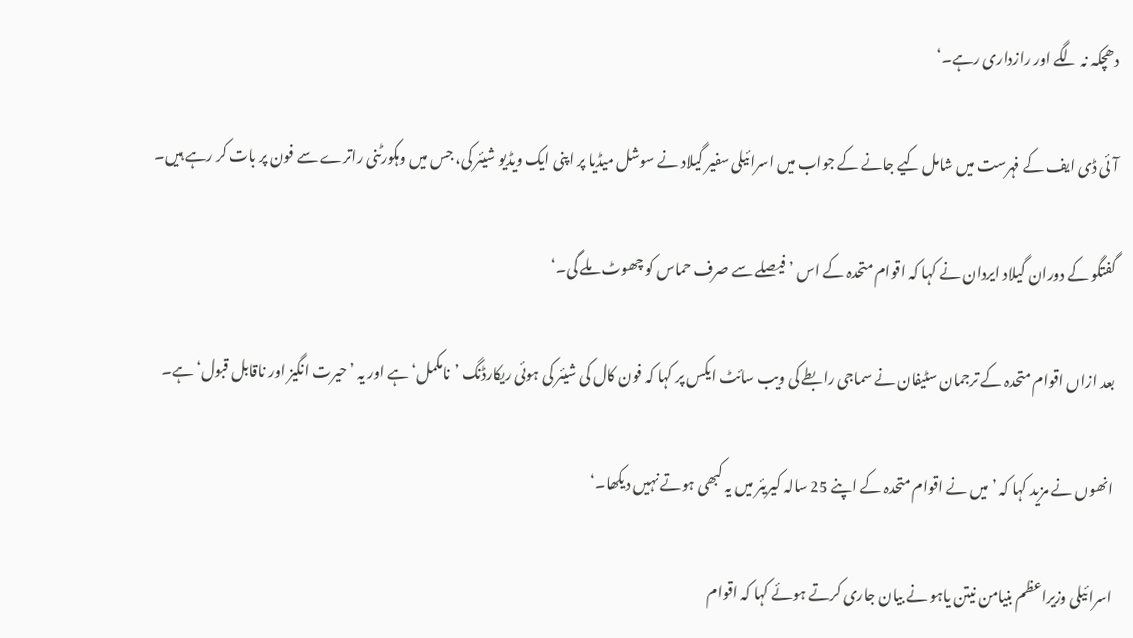دھچکہ نہ لگے اور رازداری رہے۔‘

آئی ڈی ایف کے فہرست میں شامل کیے جانے کے جواب میں اسرائیلی سفیر گیلاد نے سوشل میڈیا پر اپنی ایک ویڈیو شیئر کی، جس میں وہکورٹنی راترے سے فون پر بات کر رہے ہیں۔

گفتگو کے دوران گیلاد ایردان نے کہا کہ اقوام متحدہ کے اس ’فیصلے سے صرف حماس کو چھوٹ ملے گی۔‘

بعد ازاں اقوام متحدہ کے ترجمان سٹیفان نے سماجی رابطے کی ویب سائٹ ایکس پر کہا کہ فون کال کی شیئر کی ہوئی ریکارڈنگ ’نامکمل‘ ہے اور یہ ’حیرت انگیز اور ناقابل قبول‘ ہے۔

انھوں نے مزید کہا کہ ’میں نے اقوام متحدہ کے اپنے 25 سالہ کیریئر میں یہ کبھی ہوتے نہیں دیکھا۔‘

اسرائیلی وزیراعظم بنیامن نیتن یاہو نے بیان جاری کرتے ہوئے کہا کہ اقوام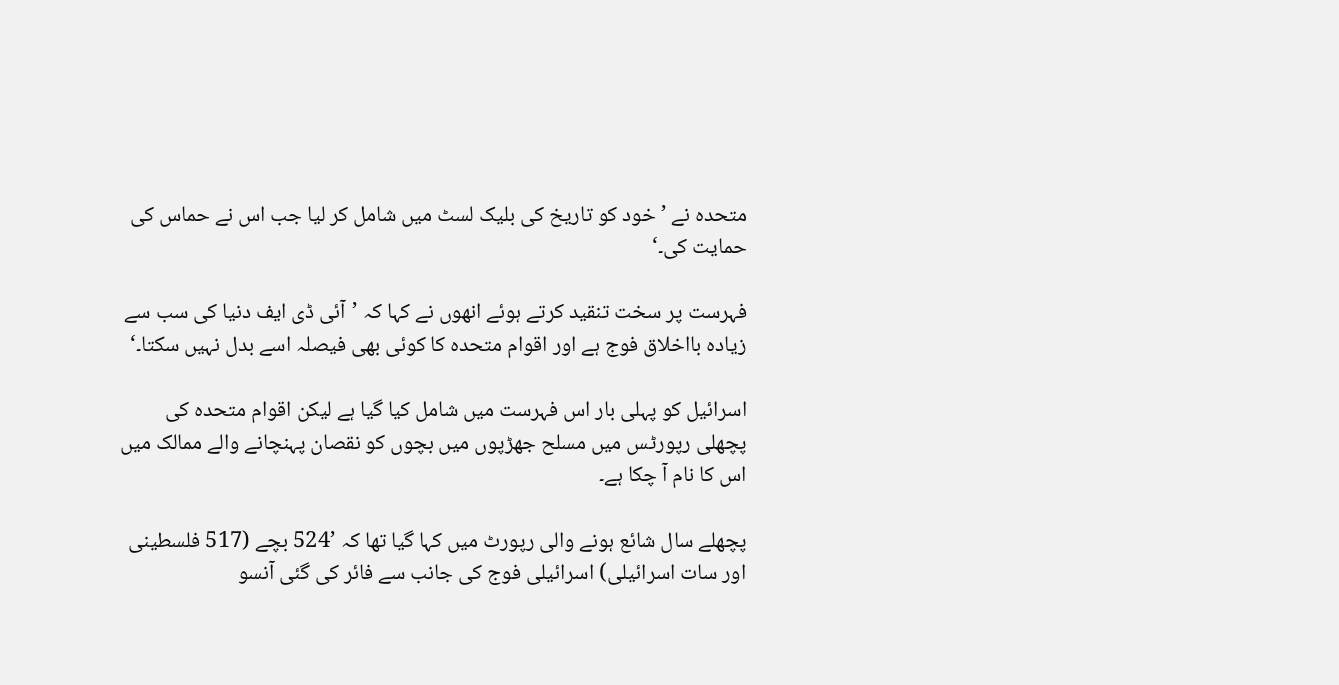متحدہ نے ’خود کو تاریخ کی بلیک لسٹ میں شامل کر لیا جب اس نے حماس کی حمایت کی۔‘

فہرست پر سخت تنقید کرتے ہوئے انھوں نے کہا کہ ’آئی ڈی ایف دنیا کی سب سے زیادہ بااخلاق فوج ہے اور اقوام متحدہ کا کوئی بھی فیصلہ اسے بدل نہیں سکتا۔‘

اسرائیل کو پہلی بار اس فہرست میں شامل کیا گیا ہے لیکن اقوام متحدہ کی پچھلی رپورٹس میں مسلح جھڑپوں میں بچوں کو نقصان پہنچانے والے ممالک میں اس کا نام آ چکا ہے۔

پچھلے سال شائع ہونے والی رپورٹ میں کہا گیا تھا کہ ’524 بچے (517 فلسطینی اور سات اسرائیلی) اسرائیلی فوج کی جانب سے فائر کی گئی آنسو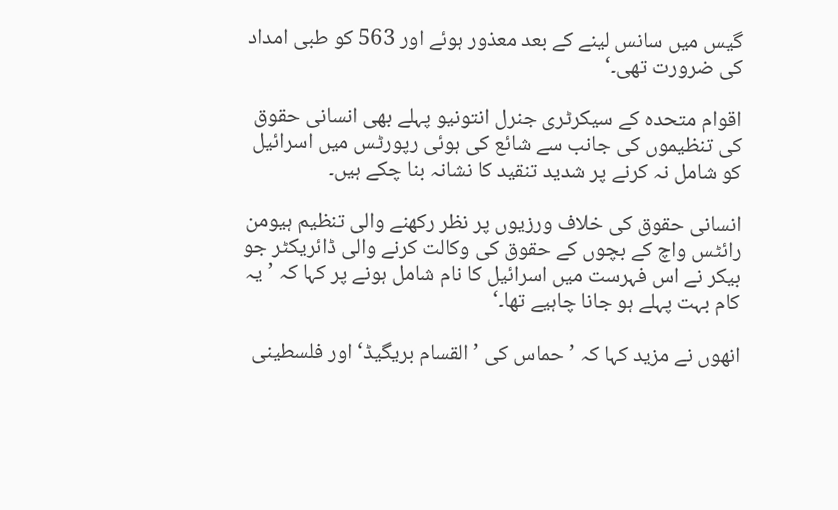گیس میں سانس لینے کے بعد معذور ہوئے اور 563 کو طبی امداد کی ضرورت تھی۔‘

اقوام متحدہ کے سیکرٹری جنرل انتونیو پہلے بھی انسانی حقوق کی تنظیموں کی جانب سے شائع کی ہوئی رپورٹس میں اسرائیل کو شامل نہ کرنے پر شدید تنقید کا نشانہ بنا چکے ہیں۔

انسانی حقوق کی خلاف ورزیوں پر نظر رکھنے والی تنظیم ہیومن رائٹس واچ کے بچوں کے حقوق کی وکالت کرنے والی ڈائریکٹر جو بیکر نے اس فہرست میں اسرائیل کا نام شامل ہونے پر کہا کہ ’یہ کام بہت پہلے ہو جانا چاہیے تھا۔‘

انھوں نے مزید کہا کہ ’حماس کی ’القسام بریگیڈ‘ اور فلسطینی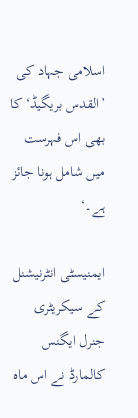اسلامی جہاد کی ’القدس بریگیڈ‘ کا بھی اس فہرست میں شامل ہونا جائز ہے۔‘

ایمنیسٹی انٹرنیشنل کے سیکریٹری جنرل ایگنس کالمارڈ نے اس ماہ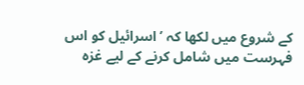کے شروع میں لکھا کہ ’اسرائیل کو اس فہرست میں شامل کرنے کے لیے غزہ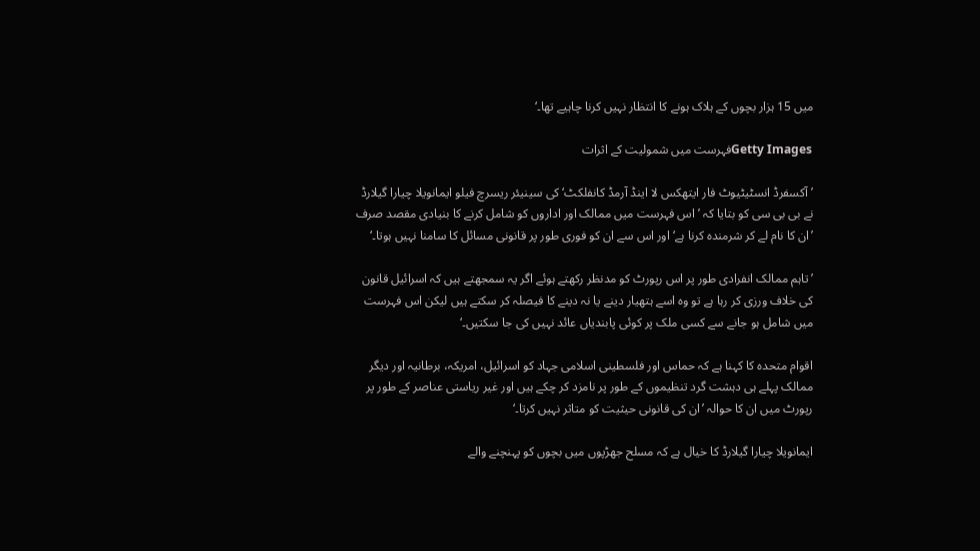میں 15 ہزار بچوں کے ہلاک ہونے کا انتظار نہیں کرنا چاہیے تھا۔‘

Getty Imagesفہرست میں شمولیت کے اثرات

’آکسفرڈ انسٹیٹیوٹ فار ایتھکس لا اینڈ آرمڈ کانفلکٹ‘ کی سینیئر ریسرچ فیلو ایمانویلا چیارا گیلارڈ نے بی بی سی کو بتایا کہ ’اس فہرست میں ممالک اور اداروں کو شامل کرنے کا بنیادی مقصد صرف ’ان کا نام لے کر شرمندہ کرنا ہے‘ اور اس سے ان کو فوری طور پر قانونی مسائل کا سامنا نہیں ہوتا۔‘

’تاہم ممالک انفرادی طور پر اس رپورٹ کو مدنظر رکھتے ہوئے اگر یہ سمجھتے ہیں کہ اسرائیل قانون کی خلاف ورزی کر رہا ہے تو وہ اسے ہتھیار دینے یا نہ دینے کا فیصلہ کر سکتے ہیں لیکن اس فہرست میں شامل ہو جانے سے کسی ملک پر کوئی پابندیاں عائد نہیں کی جا سکتیں۔‘

اقوام متحدہ کا کہنا ہے کہ حماس اور فلسطینی اسلامی جہاد کو اسرائیل، امریکہ، برطانیہ اور دیگر ممالک پہلے ہی دہشت گرد تنظیموں کے طور پر نامزد کر چکے ہیں اور غیر ریاستی عناصر کے طور پر رپورٹ میں ان کا حوالہ ’ان کی قانونی حیثیت کو متاثر نہیں کرتا۔‘

ایمانویلا چیارا گیلارڈ کا خیال ہے کہ مسلح جھڑپوں میں بچوں کو پہنچنے والے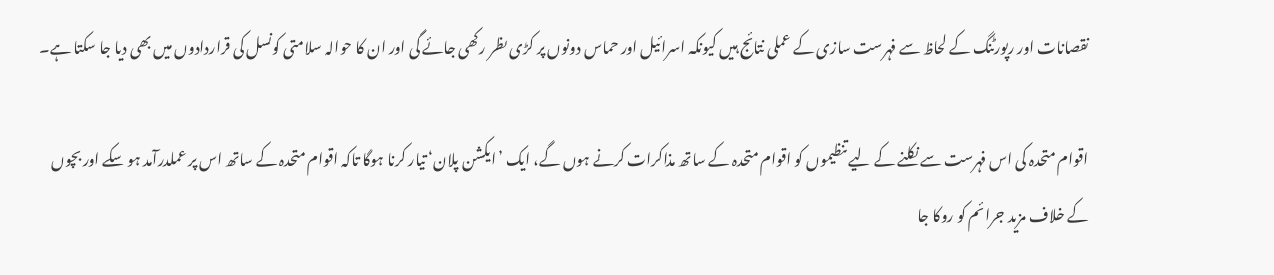نقصانات اور رپورٹنگ کے لحاظ سے فہرست سازی کے عملی نتائج ہیں کیونکہ اسرائیل اور حماس دونوں پر کڑی ںظر رکھی جائے گی اور ان کا حوالہ سلامتی کونسل کی قراردادوں میں بھی دیا جا سکتا ہے۔

اقوام متحدہ کی اس فہرست سے نکلنے کے لیے تنظیموں کو اقوام متحدہ کے ساتھ مذاکرات کرنے ہوں گے، ایک ’ایکشن پلان‘ تیار کرنا ہوگا تاکہ اقوام متحدہ کے ساتھ اس پر عملدرآمد ہو سکے اور بچوں کے خلاف مزید جرائم کو روکا جا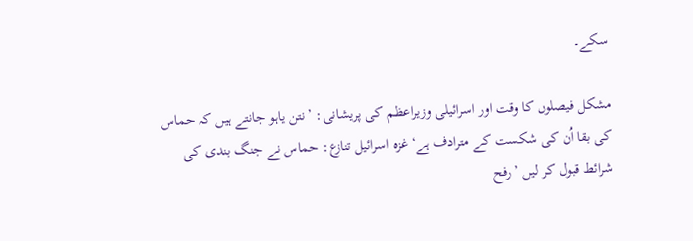سکے۔

مشکل فیصلوں کا وقت اور اسرائیلی وزیراعظم کی پریشانی: ’نتن یاہو جانتے ہیں کہ حماس کی بقا اُن کی شکست کے مترادف ہے‘غزہ اسرائیل تنازع: حماس نے جنگ بندی کی شرائط قبول کر لیں ’رفح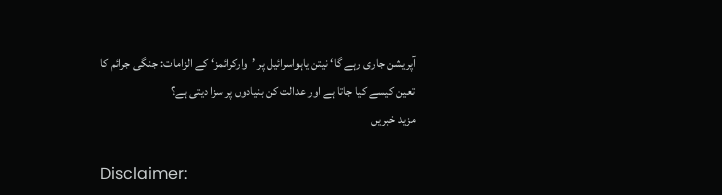آپریشن جاری رہے گا‘ نیتن یاہواسرائیل پر ’وارکرائمز‘ کے الزامات: جنگی جرائم کا تعین کیسے کیا جاتا ہے اور عدالت کن بنیادوں پر سزا دیتی ہے؟
مزید خبریں

Disclaimer: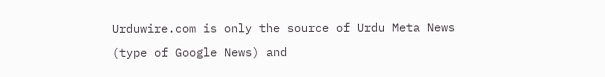Urduwire.com is only the source of Urdu Meta News (type of Google News) and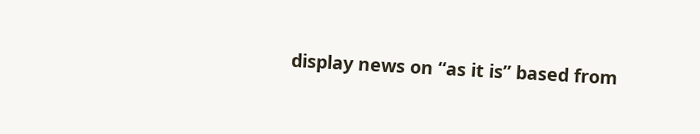display news on “as it is” based from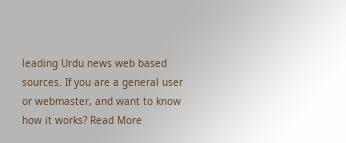leading Urdu news web based sources. If you are a general user or webmaster, and want to know how it works? Read More